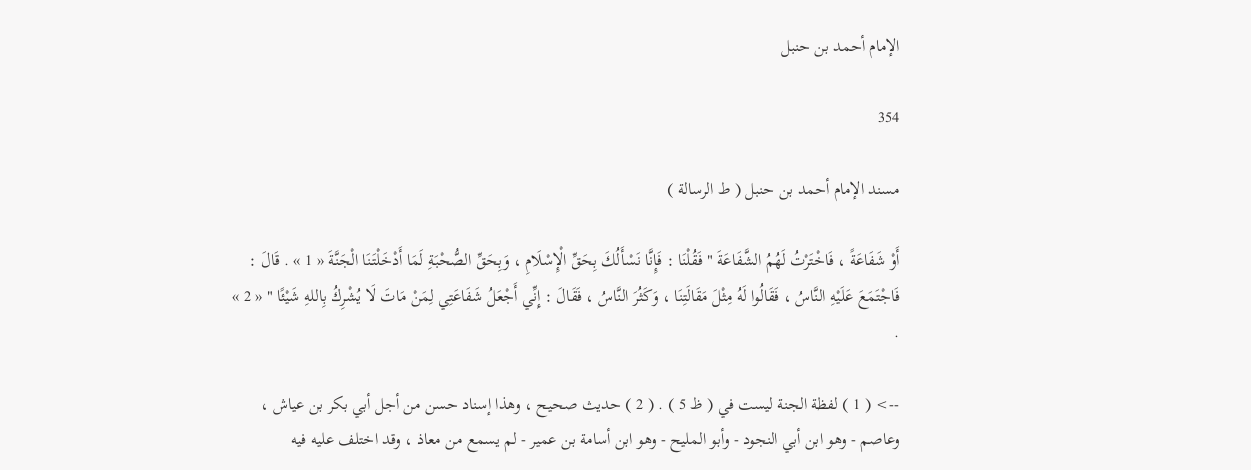الإمام أحمد بن حنبل

354

مسند الإمام أحمد بن حنبل ( ط الرسالة )

أَوْ شَفَاعَةً ، فَاخْتَرْتُ لَهُمُ الشَّفَاعَةَ " فَقُلْنَا : فَإِنَّا نَسْأَلُكَ بِحَقِّ الْإِسْلَامِ ، وَبِحَقِّ الصُّحْبَةِ لَمَا أَدْخَلْتَنَا الْجَنَّةَ « 1 » . قَالَ : فَاجْتَمَعَ عَلَيْهِ النَّاسُ ، فَقَالُوا لَهُ مِثْلَ مَقَالَتِنَا ، وَكَثُرَ النَّاسُ ، فَقَالَ : إِنِّي أَجْعَلُ شَفَاعَتِي لِمَنْ مَاتَ لَا يُشْرِكُ بِاللهِ شَيْئًا " « 2 » .

--> ( 1 ) لفظة الجنة ليست في ( ظ 5 ) . ( 2 ) حديث صحيح ، وهذا إسناد حسن من أجل أبي بكر بن عياش ، وعاصم - وهو ابن أبي النجود - وأبو المليح - وهو ابن أسامة بن عمير - لم يسمع من معاذ ، وقد اختلف عليه فيه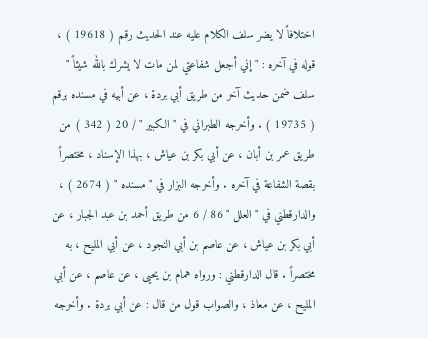اختلافاً لا يضر سلف الكلام عليه عند الحديث رقم ( 19618 ) ، قوله في آخره : " إني أجعل شفاعتي لمن مات لا يشرك بالله شيئاً " سلف ضمن حديث آخر من طريق أبي بردة ، عن أبيه في مسنده برقم ( 19735 ) . وأخرجه الطبراني في " الكبير " / 20 ( 342 ) من طريق عمر بن أبان ، عن أبي بكر بن عياش ، بهذا الإسناد ، مختصراً بقصة الشفاعة في آخره . وأخرجه البزار في " مسنده " ( 2674 ) ، والدارقطني في " العلل " 86 / 6 من طريق أحمد بن عبد الجبار ، عن أبي بكر بن عياش ، عن عاصم بن أبي النجود ، عن أبي المليح ، به مختصراً . قال الدارقطني : ورواه همام بن يحيى ، عن عاصم ، عن أبي المليح ، عن معاذ ، والصواب قول من قال : عن أبي بردة . وأخرجه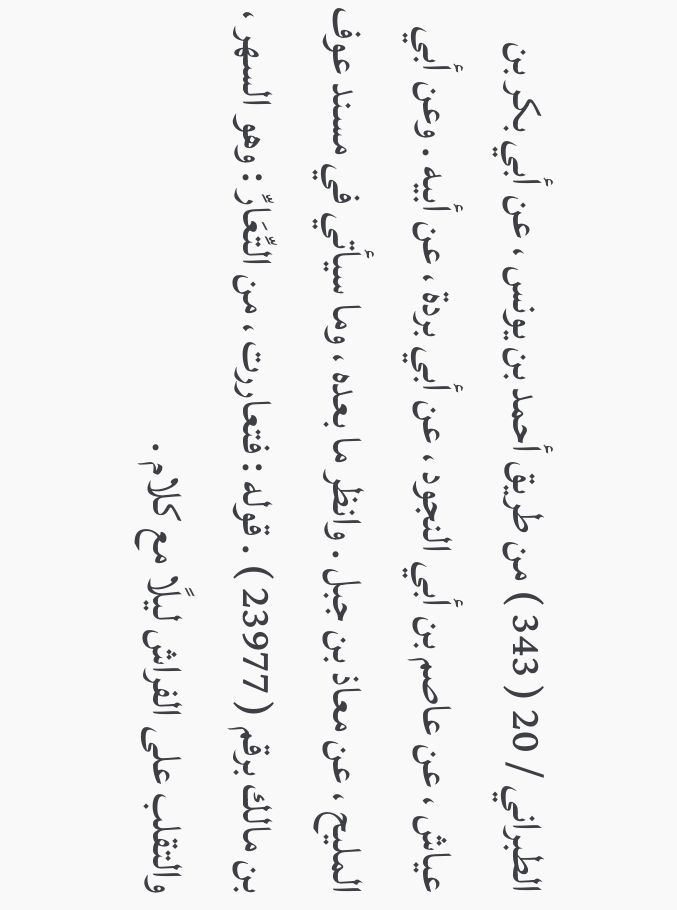الطبراني / 20 ( 343 ) من طريق أحمد بن يونس ، عن أبي بكر بن عياش ، عن عاصم بن أبي النجود ، عن أبي بردة ، عن أبيه . وعن أبي المليح ، عن معاذ بن جبل . وانظر ما بعده ، وما سيأتي في مسند عوف بن مالك برقم ( 23977 ) . قوله : فتعاررت ، من التِّعَارِّ : وهو السهر ، والتقلب على الفراش ليلًا مع كلام .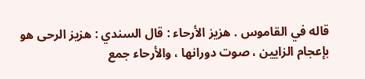قاله في القاموس . هزيز الأرحاء : قال السندي : هزيز الرحى هو بإعجام الزايين ، صوت دورانها ، والأرحاء جمع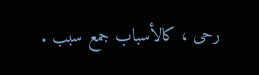رحى ، كالأسباب جمع سبب .